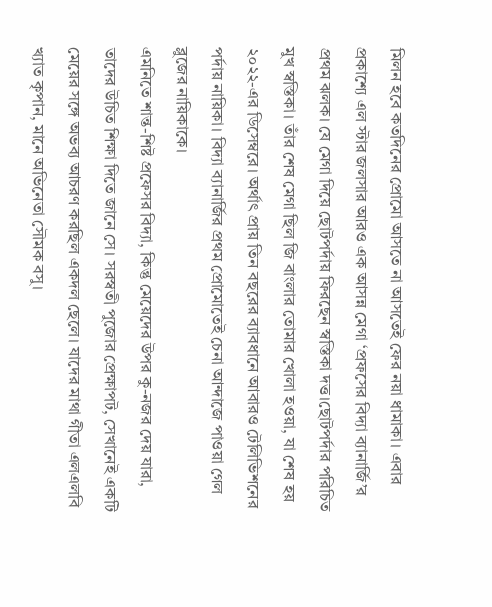মিলন হবে কতদিনের প্রোমো আসতে না আসতেই ফের নয়া ধামাকা। এবার প্রকাশ্যে এল স্টার জলসার আরও এক আসন্ন মেগা ‘প্রফসের বিদ্যা ব্যানার্জি’র প্রথম ঝলক। যে মেগা দিয়ে ছোটপর্দায় ফিরছেন স্বস্তিকা দত্ত।ছোটপর্দার পরিচিত মুখ স্বস্তিকা। তাঁর শেষ মেগা ছিল জি বাংলার তোমার খোলা হওয়া, যা শেষ হয় ২০২২-এর ডিসেম্বরে। অর্থাৎ প্রায় তিন বছরের ব্যাবধানে আবারও টেলিভিশনের পর্দায় নায়িকা। বিদ্যা ব্যানার্জির প্রথম প্রোমোতেই চেনা আন্দাজে পাওয়া গেল ব্লুজের নায়িকাকে।
এমনিতে শান্ত-শিষ্ট প্রফেসর বিদ্যা, কিন্তু মেয়েদের উপর কু-নজর দেয় যারা, তাদের উচিত শিক্ষা দিতে জানে সে। সরস্বতী পুজোর প্রেক্ষাপট, সেখানেই একটি মেয়ের সঙ্গে অভব্য আচরণ করছিল একদল ছেলে। যাদের মাথা গীতা এলএলবি খ্যাত কৃপান, মানে অভিনেতা সৌমক বসু।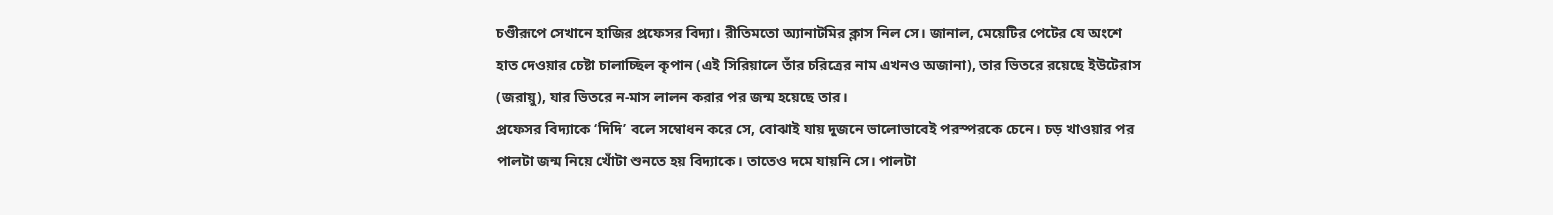চণ্ডীরূপে সেখানে হাজির প্রফেসর বিদ্যা। রীতিমতো অ্যানাটমির ক্লাস নিল সে। জানাল, মেয়েটির পেটের যে অংশে হাত দেওয়ার চেষ্টা চালাচ্ছিল কৃপান (এই সিরিয়ালে তাঁর চরিত্রের নাম এখনও অজানা), তার ভিতরে রয়েছে ইউটেরাস (জরায়ু), যার ভিতরে ন-মাস লালন করার পর জন্ম হয়েছে তার।
প্রফেসর বিদ্যাকে ‘দিদি’ বলে সম্বোধন করে সে, বোঝাই যায় দুজনে ভালোভাবেই পরস্পরকে চেনে। চড় খাওয়ার পর পালটা জন্ম নিয়ে খোঁটা শুনতে হয় বিদ্যাকে। তাতেও দমে যায়নি সে। পালটা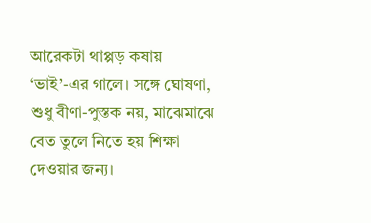আরেকটা থাপ্পড় কষায় ‘ভাই’-এর গালে। সঙ্গে ঘোষণা, শুধু বীণা-পুস্তক নয়, মাঝেমাঝে বেত তুলে নিতে হয় শিক্ষা দেওয়ার জন্য।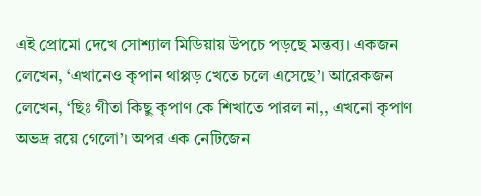এই প্রোমো দেখে সোশ্যাল মিডিয়ায় উপচে পড়ছে মন্তব্য। একজন লেখেন, ‘এখানেও কৃপান থাপ্পড় খেতে চলে এসেছে’। আরেকজন লেখেন, ‘ছিঃ গীতা কিছু কৃপাণ কে শিখাতে পারল না,, এখনো কৃপাণ অভদ্র রয়ে গেলো’। অপর এক নেটিজেন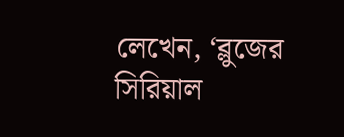লেখেন, ‘ব্লুজের সিরিয়াল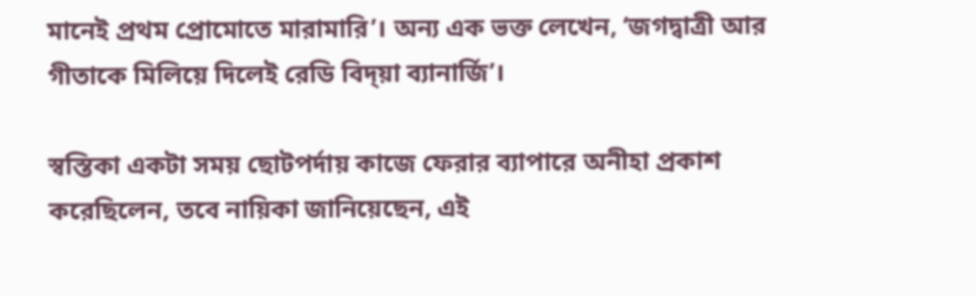মানেই প্রথম প্রোমোতে মারামারি’। অন্য এক ভক্ত লেখেন, ‘জগদ্বাত্রী আর গীতাকে মিলিয়ে দিলেই রেডি বিদ্য়া ব্যানার্জি’।

স্বস্তিকা একটা সময় ছোটপর্দায় কাজে ফেরার ব্যাপারে অনীহা প্রকাশ করেছিলেন, তবে নায়িকা জানিয়েছেন, এই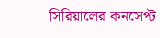সিরিয়ালের কনসেপ্ট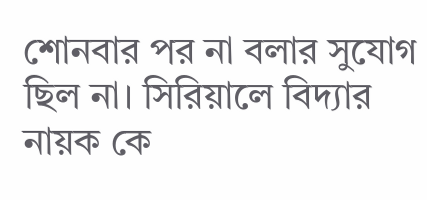শোনবার পর না বলার সুযোগ ছিল না। সিরিয়ালে বিদ্যার নায়ক কে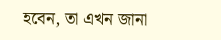হবেন, তা এখন জানা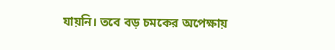যায়নি। তবে বড় চমকের অপেক্ষায়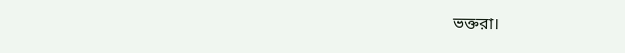ভক্তরা।